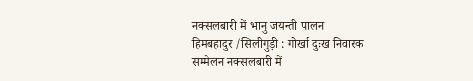नक्सलबारी में भानु जयन्ती पालन
हिमबहादुर /सिलीगुड़ी : गोर्खा दुःख निवारक सम्मेलन नक्सलबारी में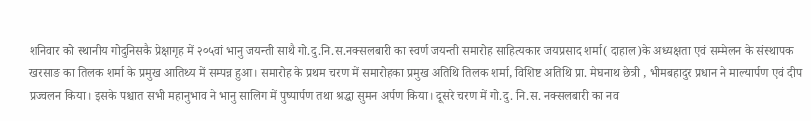शनिवार को स्थानीय गोदुनिसकै प्रेक्षागृह में २०५वां भानु जयन्ती साथै गो.दु.नि.स.नक्सलबारी का स्वर्ण जयन्ती समारोह साहित्यकार जयप्रसाद शर्मा( दाहाल)के अध्यक्षता एवं सम्मेलन के संस्थापक खरसाङ का तिलक शर्मा के प्रमुख आतिथ्य में सम्पन्न हुआ। समारोह के प्रथम चरण में समारोहका प्रमुख अतिथि तिलक शर्मा, विशिष्ट अतिथि प्रा. मेघनाथ छेत्री , भीमबहादुर प्रधान ने माल्यार्पण एवं दीप प्रज्वलन किया। इसके पश्चात सभी महानुभाव ने भानु सालिग में पुष्पार्पण तथा श्रद्धा सुमन अर्पण किया। दूसरे चरण में गो.दु. नि.स. नक्सलबारी का नव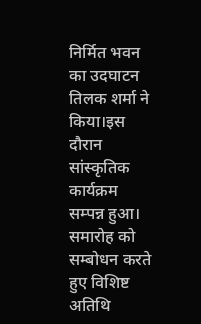निर्मित भवन का उदघाटन तिलक शर्मा ने किया।इस दौरान सांस्कृतिक कार्यक्रम सम्पन्न हुआ। समारोह को सम्बोधन करते हुए विशिष्ट अतिथि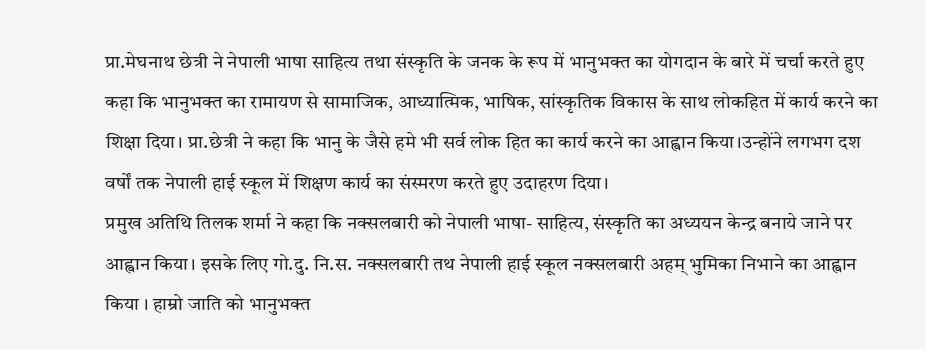प्रा.मेघनाथ छेत्री ने नेपाली भाषा साहित्य तथा संस्कृति के जनक के रूप में भानुभक्त का योगदान के बारे में चर्चा करते हुए कहा कि भानुभक्त का रामायण से सामाजिक, आध्यात्मिक, भाषिक, सांस्कृतिक विकास के साथ लोकहित में कार्य करने का शिक्षा दिया। प्रा.छेत्री ने कहा कि भानु के जैसे हमे भी सर्व लोक हित का कार्य करने का आह्वान किया।उन्होंने लगभग दश वर्षों तक नेपाली हाई स्कूल में शिक्षण कार्य का संस्मरण करते हुए उदाहरण दिया।
प्रमुख अतिथि तिलक शर्मा ने कहा कि नक्सलबारी को नेपाली भाषा- साहित्य, संस्कृति का अध्ययन केन्द्र बनाये जाने पर आह्वान किया। इसके लिए गो.दु. नि.स. नक्सलबारी तथ नेपाली हाई स्कूल नक्सलबारी अहम् भुमिका निभाने का आह्वान किया । हाम्रो जाति को भानुभक्त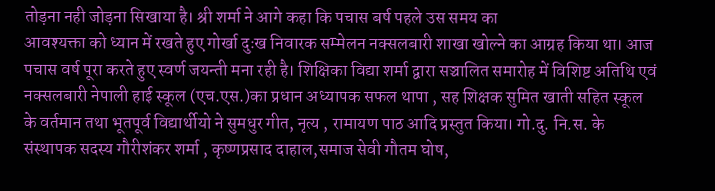तोड़ना नही जोड़ना सिखाया है। श्री शर्मा ने आगे कहा कि पचास बर्ष पहले उस समय का
आवश्यक्ता को ध्यान में रखते हुए गोर्खा दुःख निवारक सम्मेलन नक्सलबारी शाखा खोल्ने का आग्रह किया था। आज पचास वर्ष पूरा करते हुए स्वर्ण जयन्ती मना रही है। शिक्षिका विद्या शर्मा द्वारा सञ्चालित समारोह में विशिष्ट अतिथि एवं नक्सलबारी नेपाली हाई स्कूल (एच.एस.)का प्रधान अध्यापक सफल थापा , सह शिक्षक सुमित खाती सहित स्कूल के वर्तमान तथा भूतपूर्व विद्यार्थीयो ने सुमधुर गीत, नृत्य , रामायण पाठ आदि प्रस्तुत किया। गो.दु. नि.स. के संस्थापक सदस्य गौरीशंकर शर्मा , कृष्णप्रसाद दाहाल,समाज सेवी गौतम घोष,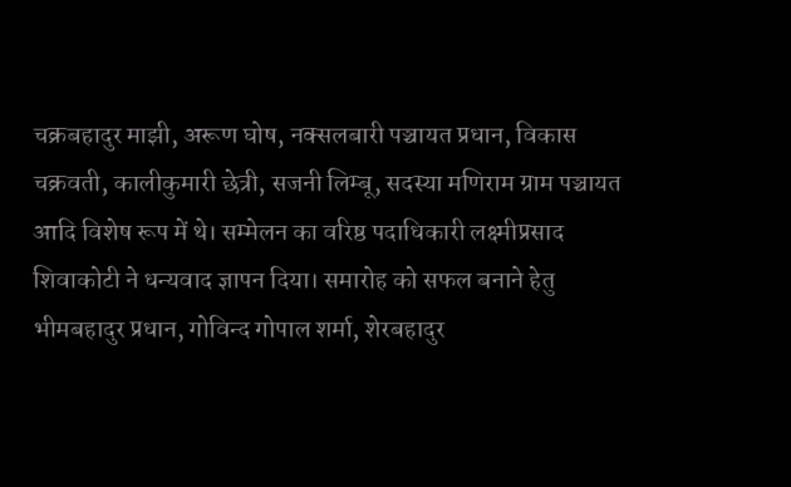चक्रबहादुर माझी, अरूण घोष, नक्सलबारी पञ्चायत प्रधान, विकास चक्रवती, कालीकुमारी छेत्री, सजनी लिम्बू, सदस्या मणिराम ग्राम पञ्चायत आदि विशेष रूप में थे। सम्मेलन का वरिष्ठ पदाधिकारी लक्ष्मीप्रसाद शिवाकोटी ने धन्यवाद ज्ञापन दिया। समारोह को सफल बनाने हेतु भीमबहादुर प्रधान, गोविन्द गोपाल शर्मा, शेरबहादुर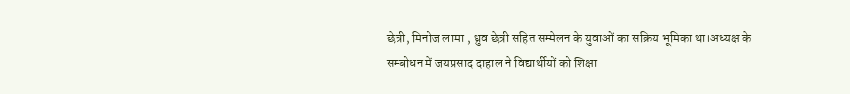छेत्री, मिनोज लामा , ध्रुव छेत्री सहित सम्मेलन के युवाओं का सक्रिय भूमिका था।अध्यक्ष के सम्बोधन में जयप्रसाद दाहाल ने विद्यार्थीयों को शिक्षा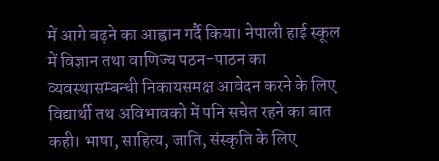में आगे बढ़ने का आह्वान गर्दै किया। नेपाली हाई स्कूल में विज्ञान तथा वाणिज्य पठन-पाठन का व्यवस्थासम्बन्धी निकायसमक्ष आवेदन करने के लिए विद्यार्थी तथ अविभावको में पनि सचेत रहने का बात कही। भाषा, साहित्य, जाति, संस्कृति के लिए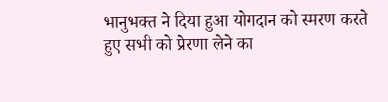भानुभक्त ने दिया हुआ योगदान को स्मरण करते हुए सभी को प्रेरणा लेने का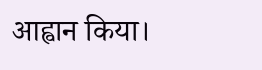आह्वान किया।